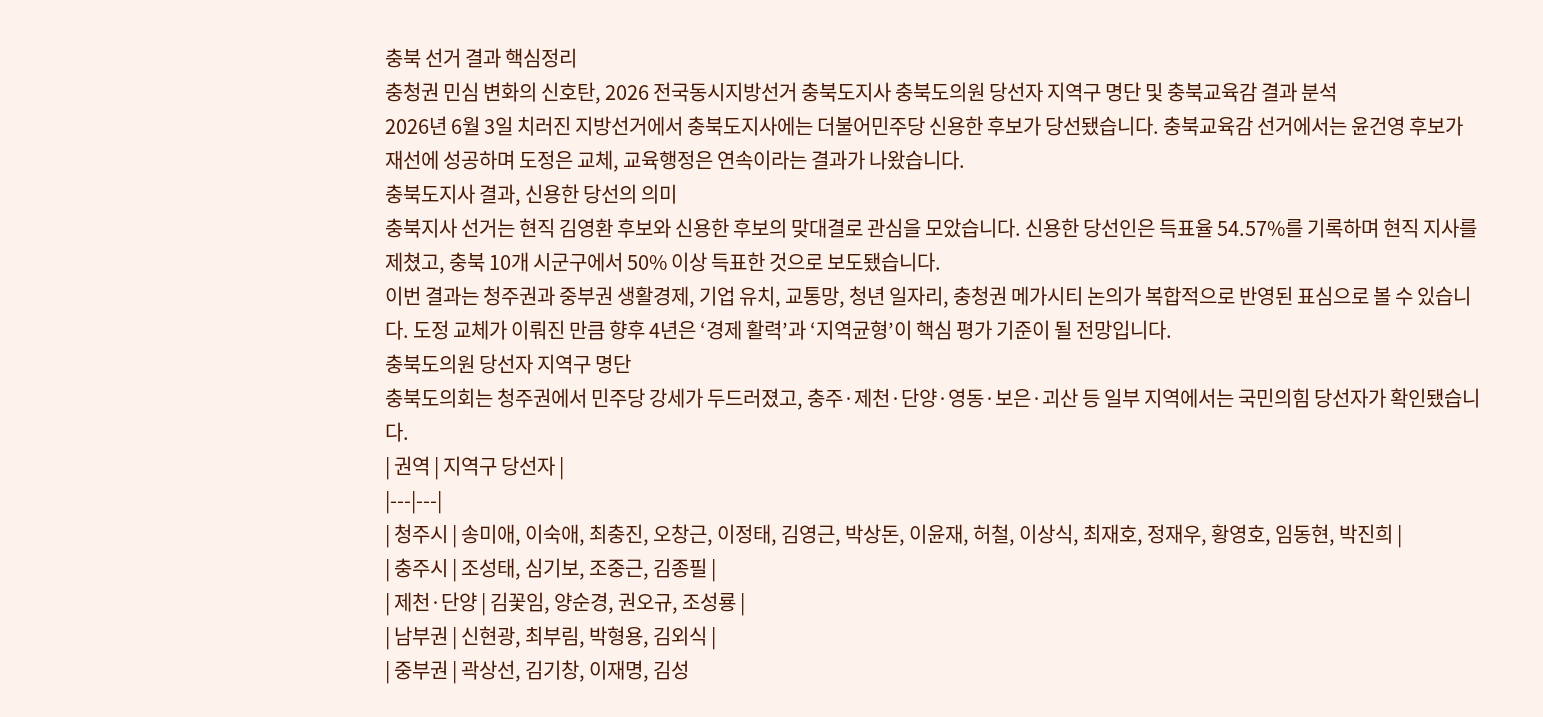충북 선거 결과 핵심정리
충청권 민심 변화의 신호탄, 2026 전국동시지방선거 충북도지사 충북도의원 당선자 지역구 명단 및 충북교육감 결과 분석
2026년 6월 3일 치러진 지방선거에서 충북도지사에는 더불어민주당 신용한 후보가 당선됐습니다. 충북교육감 선거에서는 윤건영 후보가 재선에 성공하며 도정은 교체, 교육행정은 연속이라는 결과가 나왔습니다.
충북도지사 결과, 신용한 당선의 의미
충북지사 선거는 현직 김영환 후보와 신용한 후보의 맞대결로 관심을 모았습니다. 신용한 당선인은 득표율 54.57%를 기록하며 현직 지사를 제쳤고, 충북 10개 시군구에서 50% 이상 득표한 것으로 보도됐습니다.
이번 결과는 청주권과 중부권 생활경제, 기업 유치, 교통망, 청년 일자리, 충청권 메가시티 논의가 복합적으로 반영된 표심으로 볼 수 있습니다. 도정 교체가 이뤄진 만큼 향후 4년은 ‘경제 활력’과 ‘지역균형’이 핵심 평가 기준이 될 전망입니다.
충북도의원 당선자 지역구 명단
충북도의회는 청주권에서 민주당 강세가 두드러졌고, 충주·제천·단양·영동·보은·괴산 등 일부 지역에서는 국민의힘 당선자가 확인됐습니다.
| 권역 | 지역구 당선자 |
|---|---|
| 청주시 | 송미애, 이숙애, 최충진, 오창근, 이정태, 김영근, 박상돈, 이윤재, 허철, 이상식, 최재호, 정재우, 황영호, 임동현, 박진희 |
| 충주시 | 조성태, 심기보, 조중근, 김종필 |
| 제천·단양 | 김꽃임, 양순경, 권오규, 조성룡 |
| 남부권 | 신현광, 최부림, 박형용, 김외식 |
| 중부권 | 곽상선, 김기창, 이재명, 김성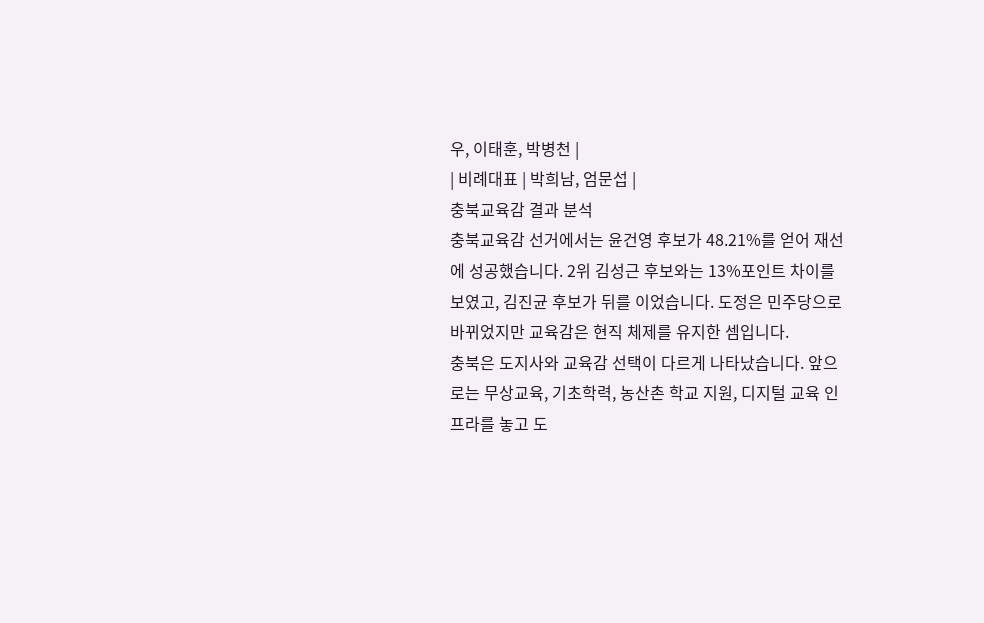우, 이태훈, 박병천 |
| 비례대표 | 박희남, 엄문섭 |
충북교육감 결과 분석
충북교육감 선거에서는 윤건영 후보가 48.21%를 얻어 재선에 성공했습니다. 2위 김성근 후보와는 13%포인트 차이를 보였고, 김진균 후보가 뒤를 이었습니다. 도정은 민주당으로 바뀌었지만 교육감은 현직 체제를 유지한 셈입니다.
충북은 도지사와 교육감 선택이 다르게 나타났습니다. 앞으로는 무상교육, 기초학력, 농산촌 학교 지원, 디지털 교육 인프라를 놓고 도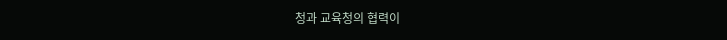청과 교육청의 협력이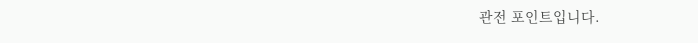관전 포인트입니다.